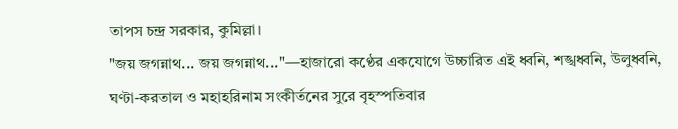তাপস চন্দ্র সরকার, কুমিল্লা।
"জয় জগন্নাথ... জয় জগন্নাথ..."—হাজারো কণ্ঠের একযোগে উচ্চারিত এই ধ্বনি, শঙ্খধ্বনি, উলুধ্বনি, ঘণ্টা-করতাল ও মহাহরিনাম সংকীর্তনের সুরে বৃহস্পতিবার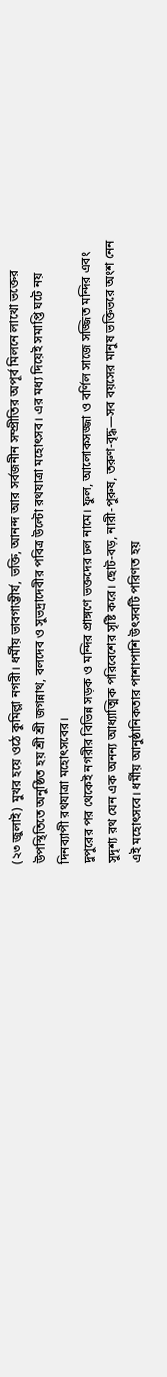(২৩ জুলাই) মুখর হয়ে ওঠে কুমিল্লা নগরী। ধর্মীয় ভাবগাম্ভীর্য, ভক্তি, আনন্দ আর সর্বজনীন সম্প্রীতির অপূর্ব মিলনে লাখো ভক্তের উপস্থিতিতে অনুষ্ঠিত হয় শ্রী শ্রী জগন্নাথ, বলদেব ও সুভদ্রাদেবীর পবিত্র উল্টো রথযাত্রা মহোৎসব। এর মধ্য দিয়েই সমাপ্তি ঘটে নয় দিনব্যাপী রথযাত্রা মহোৎসবের।
দুপুরের পর থেকেই নগরীর বিভিন্ন সড়ক ও মন্দির প্রাঙ্গণে ভক্তদের ঢল নামে। ফুল, আলোকসজ্জা ও বর্ণিল সাজে সজ্জিত মন্দির এবং সুদৃশ্য রথ যেন এক অনন্য আধ্যাত্মিক পরিবেশের সৃষ্টি করে। ছোট-বড়, নারী-পুরুষ, তরুণ-বৃদ্ধ—সব বয়সের মানুষ ভক্তিভরে অংশ নেন এই মহোৎসবে। ধর্মীয় আনুষ্ঠানিকতার পাশাপাশি উৎসবটি পরিণত হয়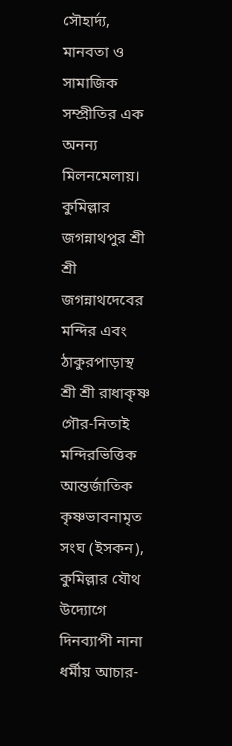সৌহার্দ্য, মানবতা ও সামাজিক সম্প্রীতির এক অনন্য মিলনমেলায়।
কুমিল্লার জগন্নাথপুর শ্রী শ্রী জগন্নাথদেবের মন্দির এবং ঠাকুরপাড়াস্থ শ্রী শ্রী রাধাকৃষ্ণ গৌর-নিতাই মন্দিরভিত্তিক আন্তর্জাতিক কৃষ্ণভাবনামৃত সংঘ (ইসকন), কুমিল্লার যৌথ উদ্যোগে দিনব্যাপী নানা ধর্মীয় আচার-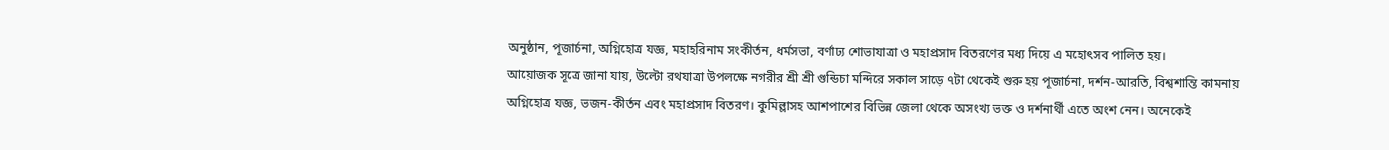অনুষ্ঠান, পূজার্চনা, অগ্নিহোত্র যজ্ঞ, মহাহরিনাম সংকীর্তন, ধর্মসভা, বর্ণাঢ্য শোভাযাত্রা ও মহাপ্রসাদ বিতরণের মধ্য দিয়ে এ মহোৎসব পালিত হয়।
আয়োজক সূত্রে জানা যায়, উল্টো রথযাত্রা উপলক্ষে নগরীর শ্রী শ্রী গুন্ডিচা মন্দিরে সকাল সাড়ে ৭টা থেকেই শুরু হয় পূজার্চনা, দর্শন-আরতি, বিশ্বশান্তি কামনায় অগ্নিহোত্র যজ্ঞ, ভজন-কীর্তন এবং মহাপ্রসাদ বিতরণ। কুমিল্লাসহ আশপাশের বিভিন্ন জেলা থেকে অসংখ্য ভক্ত ও দর্শনার্থী এতে অংশ নেন। অনেকেই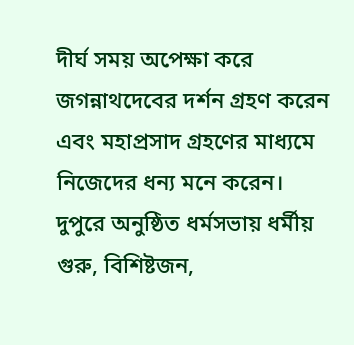দীর্ঘ সময় অপেক্ষা করে জগন্নাথদেবের দর্শন গ্রহণ করেন এবং মহাপ্রসাদ গ্রহণের মাধ্যমে নিজেদের ধন্য মনে করেন।
দুপুরে অনুষ্ঠিত ধর্মসভায় ধর্মীয় গুরু, বিশিষ্টজন,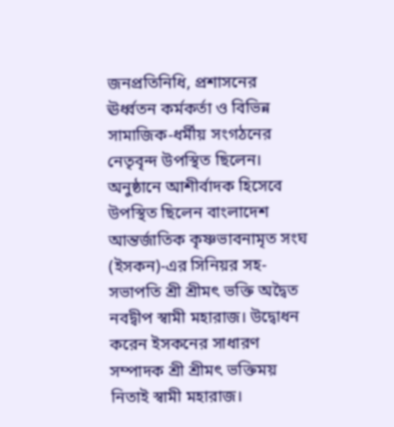জনপ্রতিনিধি, প্রশাসনের ঊর্ধ্বতন কর্মকর্তা ও বিভিন্ন সামাজিক-ধর্মীয় সংগঠনের নেতৃবৃন্দ উপস্থিত ছিলেন। অনুষ্ঠানে আশীর্বাদক হিসেবে উপস্থিত ছিলেন বাংলাদেশ আন্তর্জাতিক কৃষ্ণভাবনামৃত সংঘ (ইসকন)-এর সিনিয়র সহ-সভাপতি শ্রী শ্রীমৎ ভক্তি অদ্বৈত নবদ্বীপ স্বামী মহারাজ। উদ্বোধন করেন ইসকনের সাধারণ সম্পাদক শ্রী শ্রীমৎ ভক্তিময় নিতাই স্বামী মহারাজ।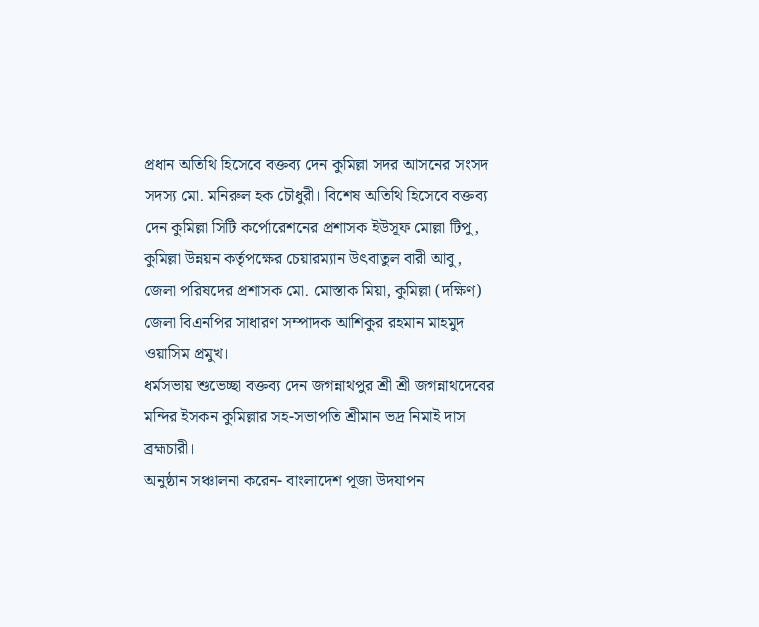প্রধান অতিথি হিসেবে বক্তব্য দেন কুমিল্লা সদর আসনের সংসদ সদস্য মো. মনিরুল হক চৌধুরী। বিশেষ অতিথি হিসেবে বক্তব্য দেন কুমিল্লা সিটি কর্পোরেশনের প্রশাসক ইউসূফ মোল্লা টিপু, কুমিল্লা উন্নয়ন কর্তৃপক্ষের চেয়ারম্যান উৎবাতুল বারী আবু, জেলা পরিষদের প্রশাসক মো. মোস্তাক মিয়া, কুমিল্লা (দক্ষিণ) জেলা বিএনপির সাধারণ সম্পাদক আশিকুর রহমান মাহমুদ ওয়াসিম প্রমুখ।
ধর্মসভায় শুভেচ্ছা বক্তব্য দেন জগন্নাথপুর শ্রী শ্রী জগন্নাথদেবের মন্দির ইসকন কুমিল্লার সহ-সভাপতি শ্রীমান ভদ্র নিমাই দাস ব্রহ্মচারী।
অনুষ্ঠান সঞ্চালনা করেন- বাংলাদেশ পূজা উদযাপন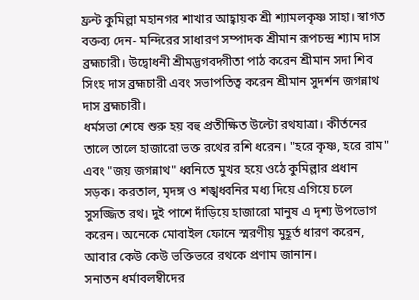ফ্রন্ট কুমিল্লা মহানগর শাখার আহ্বায়ক শ্রী শ্যামলকৃষ্ণ সাহা। স্বাগত বক্তব্য দেন- মন্দিরের সাধারণ সম্পাদক শ্রীমান রূপচন্দ্র শ্যাম দাস ব্রহ্মচারী। উদ্বোধনী শ্রীমদ্ভগবদ্গীতা পাঠ করেন শ্রীমান সদা শিব সিংহ দাস ব্রহ্মচারী এবং সভাপতিত্ব করেন শ্রীমান সুদর্শন জগন্নাথ দাস ব্রহ্মচারী।
ধর্মসভা শেষে শুরু হয় বহু প্রতীক্ষিত উল্টো রথযাত্রা। কীর্তনের তালে তালে হাজারো ভক্ত রথের রশি ধরেন। "হরে কৃষ্ণ, হরে রাম" এবং "জয় জগন্নাথ" ধ্বনিতে মুখর হয়ে ওঠে কুমিল্লার প্রধান সড়ক। করতাল, মৃদঙ্গ ও শঙ্খধ্বনির মধ্য দিয়ে এগিয়ে চলে সুসজ্জিত রথ। দুই পাশে দাঁড়িয়ে হাজারো মানুষ এ দৃশ্য উপভোগ করেন। অনেকে মোবাইল ফোনে স্মরণীয় মুহূর্ত ধারণ করেন, আবার কেউ কেউ ভক্তিভরে রথকে প্রণাম জানান।
সনাতন ধর্মাবলম্বীদের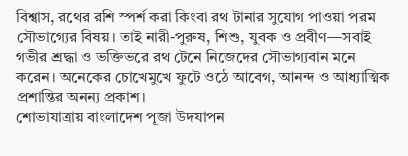বিশ্বাস, রথের রশি স্পর্শ করা কিংবা রথ টানার সুযোগ পাওয়া পরম সৌভাগ্যের বিষয়। তাই নারী-পুরুষ, শিশু, যুবক ও প্রবীণ—সবাই গভীর শ্রদ্ধা ও ভক্তিভরে রথ টেনে নিজেদের সৌভাগ্যবান মনে করেন। অনেকের চোখেমুখে ফুটে ওঠে আবেগ, আনন্দ ও আধ্যাত্মিক প্রশান্তির অনন্য প্রকাশ।
শোভাযাত্রায় বাংলাদেশ পূজা উদযাপন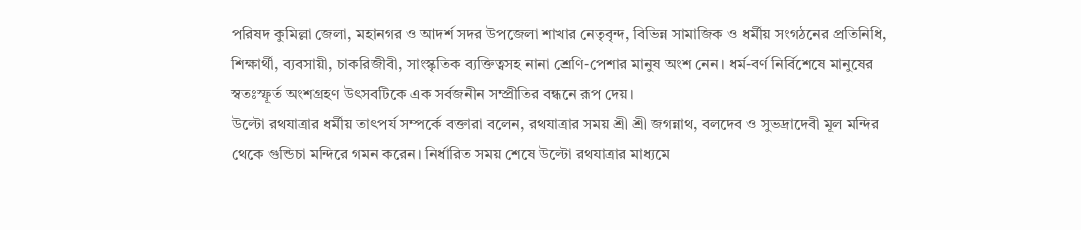পরিষদ কুমিল্লা জেলা, মহানগর ও আদর্শ সদর উপজেলা শাখার নেতৃবৃন্দ, বিভিন্ন সামাজিক ও ধর্মীয় সংগঠনের প্রতিনিধি, শিক্ষার্থী, ব্যবসায়ী, চাকরিজীবী, সাংস্কৃতিক ব্যক্তিত্বসহ নানা শ্রেণি-পেশার মানুষ অংশ নেন। ধর্ম-বর্ণ নির্বিশেষে মানুষের স্বতঃস্ফূর্ত অংশগ্রহণ উৎসবটিকে এক সর্বজনীন সম্প্রীতির বন্ধনে রূপ দেয়।
উল্টো রথযাত্রার ধর্মীয় তাৎপর্য সম্পর্কে বক্তারা বলেন, রথযাত্রার সময় শ্রী শ্রী জগন্নাথ, বলদেব ও সুভদ্রাদেবী মূল মন্দির থেকে গুন্ডিচা মন্দিরে গমন করেন। নির্ধারিত সময় শেষে উল্টো রথযাত্রার মাধ্যমে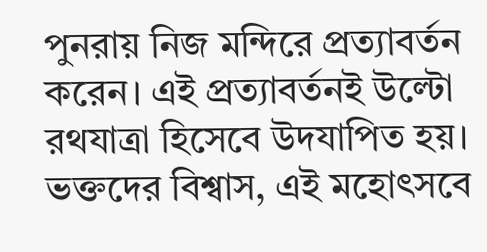পুনরায় নিজ মন্দিরে প্রত্যাবর্তন করেন। এই প্রত্যাবর্তনই উল্টো রথযাত্রা হিসেবে উদযাপিত হয়। ভক্তদের বিশ্বাস, এই মহোৎসবে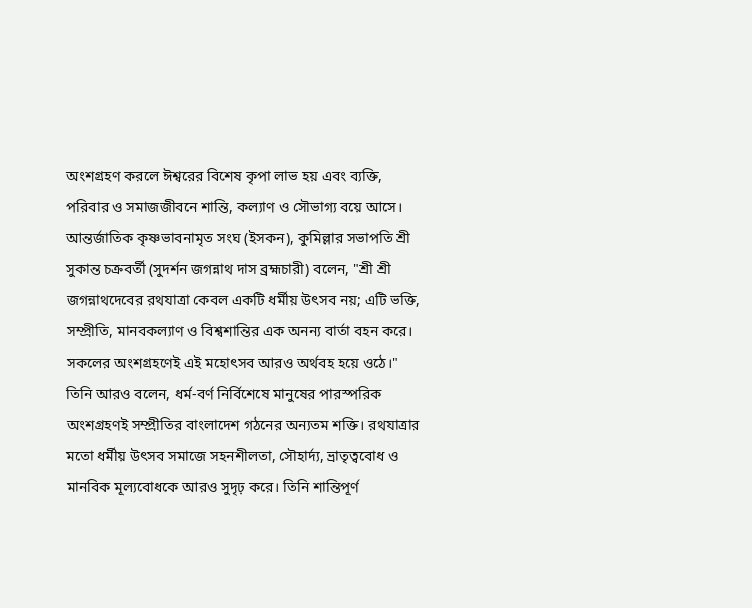অংশগ্রহণ করলে ঈশ্বরের বিশেষ কৃপা লাভ হয় এবং ব্যক্তি, পরিবার ও সমাজজীবনে শান্তি, কল্যাণ ও সৌভাগ্য বয়ে আসে।
আন্তর্জাতিক কৃষ্ণভাবনামৃত সংঘ (ইসকন), কুমিল্লার সভাপতি শ্রী সুকান্ত চক্রবর্তী (সুদর্শন জগন্নাথ দাস ব্রহ্মচারী) বলেন, "শ্রী শ্রী জগন্নাথদেবের রথযাত্রা কেবল একটি ধর্মীয় উৎসব নয়; এটি ভক্তি, সম্প্রীতি, মানবকল্যাণ ও বিশ্বশান্তির এক অনন্য বার্তা বহন করে। সকলের অংশগ্রহণেই এই মহোৎসব আরও অর্থবহ হয়ে ওঠে।"
তিনি আরও বলেন, ধর্ম-বর্ণ নির্বিশেষে মানুষের পারস্পরিক অংশগ্রহণই সম্প্রীতির বাংলাদেশ গঠনের অন্যতম শক্তি। রথযাত্রার মতো ধর্মীয় উৎসব সমাজে সহনশীলতা, সৌহার্দ্য, ভ্রাতৃত্ববোধ ও মানবিক মূল্যবোধকে আরও সুদৃঢ় করে। তিনি শান্তিপূর্ণ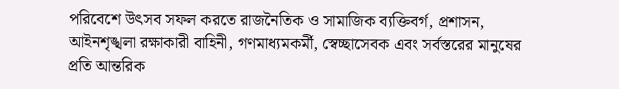পরিবেশে উৎসব সফল করতে রাজনৈতিক ও সামাজিক ব্যক্তিবর্গ, প্রশাসন, আইনশৃঙ্খলা রক্ষাকারী বাহিনী, গণমাধ্যমকর্মী, স্বেচ্ছাসেবক এবং সর্বস্তরের মানুষের প্রতি আন্তরিক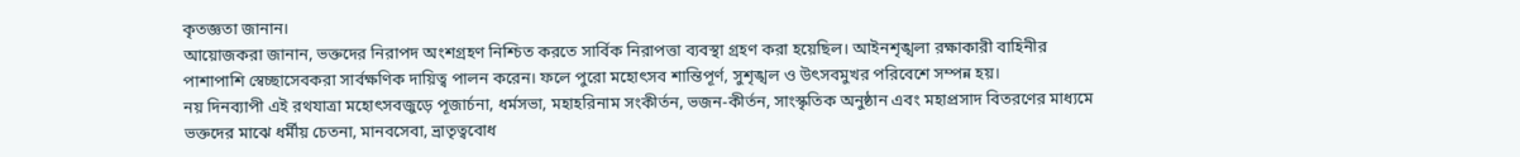কৃতজ্ঞতা জানান।
আয়োজকরা জানান, ভক্তদের নিরাপদ অংশগ্রহণ নিশ্চিত করতে সার্বিক নিরাপত্তা ব্যবস্থা গ্রহণ করা হয়েছিল। আইনশৃঙ্খলা রক্ষাকারী বাহিনীর পাশাপাশি স্বেচ্ছাসেবকরা সার্বক্ষণিক দায়িত্ব পালন করেন। ফলে পুরো মহোৎসব শান্তিপূর্ণ, সুশৃঙ্খল ও উৎসবমুখর পরিবেশে সম্পন্ন হয়।
নয় দিনব্যাপী এই রথযাত্রা মহোৎসবজুড়ে পূজার্চনা, ধর্মসভা, মহাহরিনাম সংকীর্তন, ভজন-কীর্তন, সাংস্কৃতিক অনুষ্ঠান এবং মহাপ্রসাদ বিতরণের মাধ্যমে ভক্তদের মাঝে ধর্মীয় চেতনা, মানবসেবা, ভ্রাতৃত্ববোধ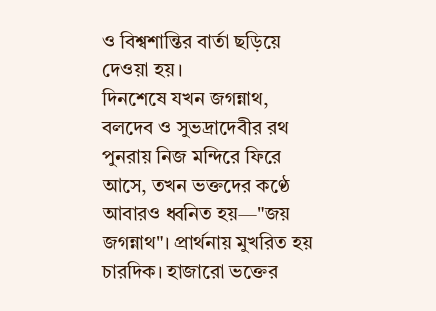ও বিশ্বশান্তির বার্তা ছড়িয়ে দেওয়া হয়।
দিনশেষে যখন জগন্নাথ, বলদেব ও সুভদ্রাদেবীর রথ পুনরায় নিজ মন্দিরে ফিরে আসে, তখন ভক্তদের কণ্ঠে আবারও ধ্বনিত হয়—"জয় জগন্নাথ"। প্রার্থনায় মুখরিত হয় চারদিক। হাজারো ভক্তের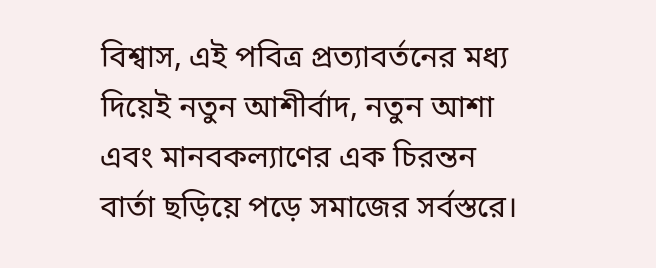বিশ্বাস, এই পবিত্র প্রত্যাবর্তনের মধ্য দিয়েই নতুন আশীর্বাদ, নতুন আশা এবং মানবকল্যাণের এক চিরন্তন বার্তা ছড়িয়ে পড়ে সমাজের সর্বস্তরে।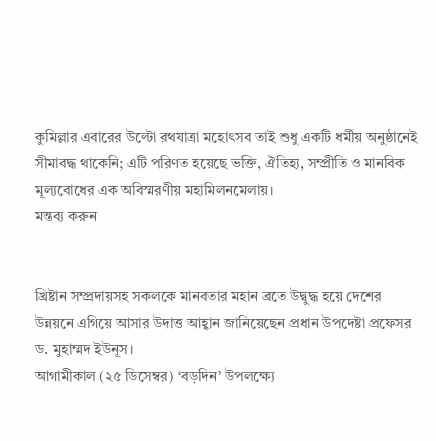কুমিল্লার এবারের উল্টো রথযাত্রা মহোৎসব তাই শুধু একটি ধর্মীয় অনুষ্ঠানেই সীমাবদ্ধ থাকেনি; এটি পরিণত হয়েছে ভক্তি, ঐতিহ্য, সম্প্রীতি ও মানবিক মূল্যবোধের এক অবিস্মরণীয় মহামিলনমেলায়।
মন্তব্য করুন


খ্রিষ্টান সম্প্রদায়সহ সকলকে মানবতার মহান ব্রতে উদ্বুদ্ধ হয়ে দেশের উন্নয়নে এগিয়ে আসার উদাত্ত আহ্বান জানিয়েছেন প্রধান উপদেষ্টা প্রফেসর ড. মুহাম্মদ ইউনূস।
আগামীকাল (২৫ ডিসেম্বর) ‘বড়দিন’ উপলক্ষ্যে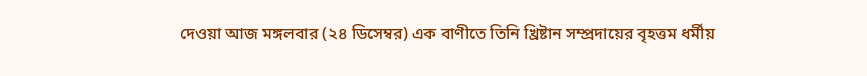দেওয়া আজ মঙ্গলবার (২৪ ডিসেম্বর) এক বাণীতে তিনি খ্রিষ্টান সম্প্রদায়ের বৃহত্তম ধর্মীয়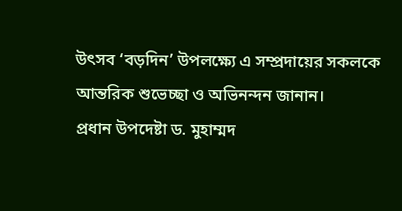উৎসব ‘বড়দিন’ উপলক্ষ্যে এ সম্প্রদায়ের সকলকে আন্তরিক শুভেচ্ছা ও অভিনন্দন জানান।
প্রধান উপদেষ্টা ড. মুহাম্মদ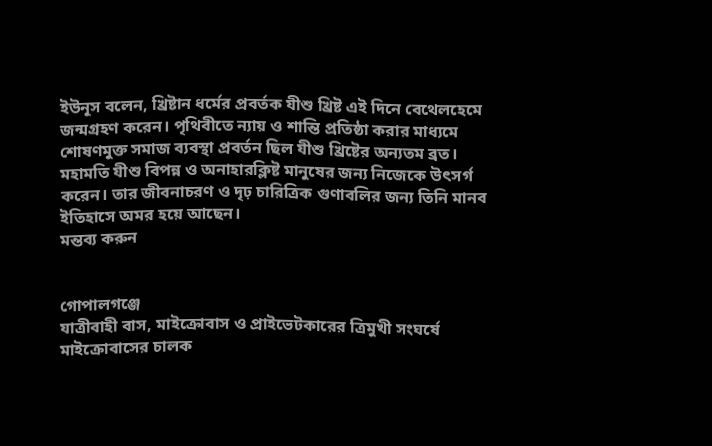ইউনূস বলেন, খ্রিষ্টান ধর্মের প্রবর্তক যীশু খ্রিষ্ট এই দিনে বেথেলহেমে জন্মগ্রহণ করেন। পৃথিবীতে ন্যায় ও শান্তি প্রতিষ্ঠা করার মাধ্যমে শোষণমুক্ত সমাজ ব্যবস্থা প্রবর্তন ছিল যীশু খ্রিষ্টের অন্যতম ব্রত। মহামতি যীশু বিপন্ন ও অনাহারক্লিষ্ট মানুষের জন্য নিজেকে উৎসর্গ করেন। তার জীবনাচরণ ও দৃঢ় চারিত্রিক গুণাবলির জন্য তিনি মানব ইতিহাসে অমর হয়ে আছেন।
মন্তব্য করুন


গোপালগঞ্জে
যাত্রীবাহী বাস, মাইক্রোবাস ও প্রাইভেটকারের ত্রিমুখী সংঘর্ষে মাইক্রোবাসের চালক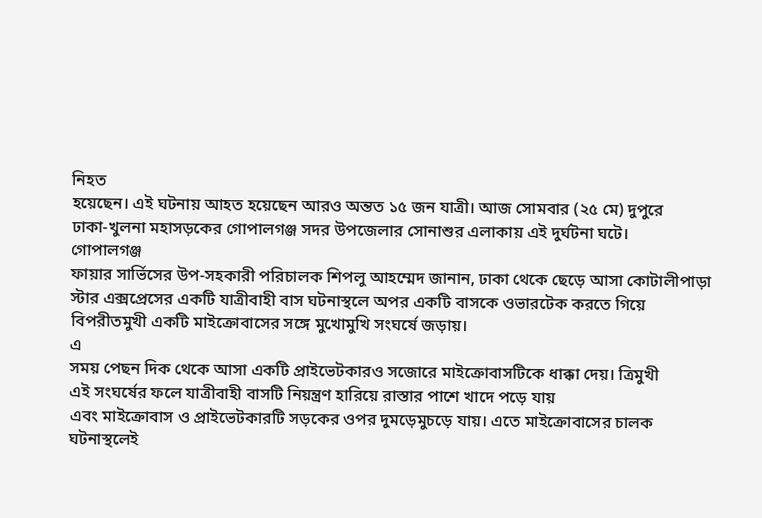নিহত
হয়েছেন। এই ঘটনায় আহত হয়েছেন আরও অন্তত ১৫ জন যাত্রী। আজ সোমবার (২৫ মে) দুপুরে
ঢাকা-খুলনা মহাসড়কের গোপালগঞ্জ সদর উপজেলার সোনাশুর এলাকায় এই দুর্ঘটনা ঘটে।
গোপালগঞ্জ
ফায়ার সার্ভিসের উপ-সহকারী পরিচালক শিপলু আহম্মেদ জানান, ঢাকা থেকে ছেড়ে আসা কোটালীপাড়া
স্টার এক্সপ্রেসের একটি যাত্রীবাহী বাস ঘটনাস্থলে অপর একটি বাসকে ওভারটেক করতে গিয়ে
বিপরীতমুখী একটি মাইক্রোবাসের সঙ্গে মুখোমুখি সংঘর্ষে জড়ায়।
এ
সময় পেছন দিক থেকে আসা একটি প্রাইভেটকারও সজোরে মাইক্রোবাসটিকে ধাক্কা দেয়। ত্রিমুখী
এই সংঘর্ষের ফলে যাত্রীবাহী বাসটি নিয়ন্ত্রণ হারিয়ে রাস্তার পাশে খাদে পড়ে যায়
এবং মাইক্রোবাস ও প্রাইভেটকারটি সড়কের ওপর দুমড়েমুচড়ে যায়। এতে মাইক্রোবাসের চালক
ঘটনাস্থলেই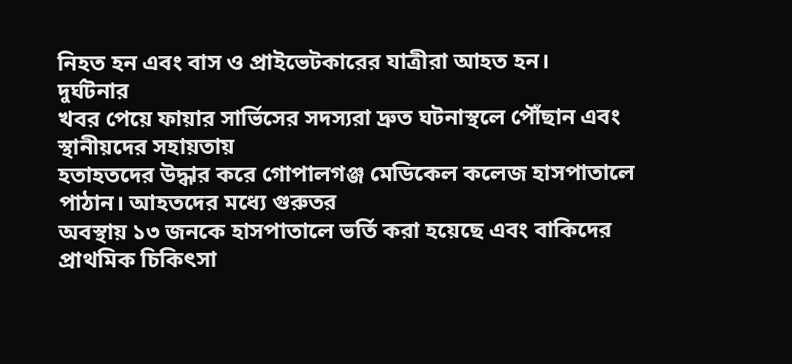নিহত হন এবং বাস ও প্রাইভেটকারের যাত্রীরা আহত হন।
দুর্ঘটনার
খবর পেয়ে ফায়ার সার্ভিসের সদস্যরা দ্রুত ঘটনাস্থলে পৌঁছান এবং স্থানীয়দের সহায়তায়
হতাহতদের উদ্ধার করে গোপালগঞ্জ মেডিকেল কলেজ হাসপাতালে পাঠান। আহতদের মধ্যে গুরুতর
অবস্থায় ১৩ জনকে হাসপাতালে ভর্তি করা হয়েছে এবং বাকিদের প্রাথমিক চিকিৎসা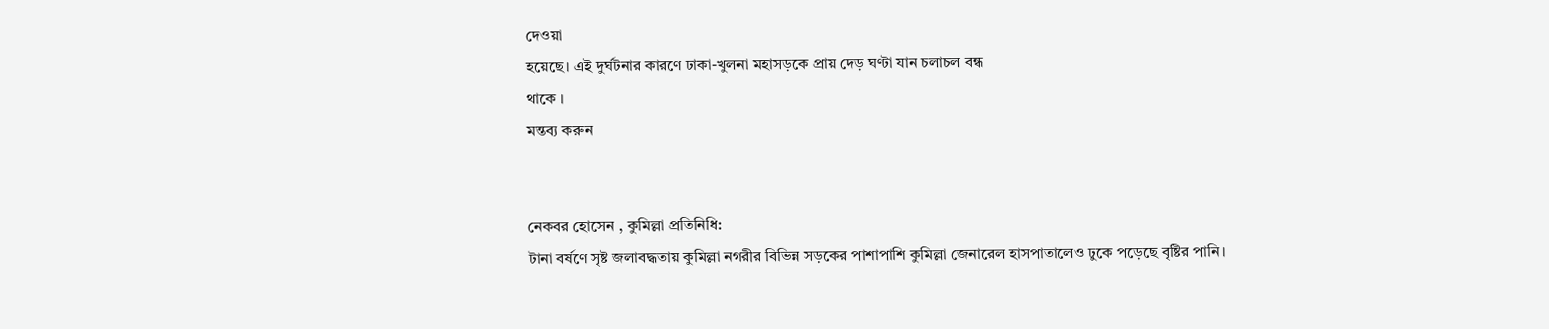দেওয়া
হয়েছে। এই দুর্ঘটনার কারণে ঢাকা-খুলনা মহাসড়কে প্রায় দেড় ঘণ্টা যান চলাচল বন্ধ
থাকে ।
মন্তব্য করুন


নেকবর হোসেন , কুমিল্লা প্রতিনিধি:
টানা বর্ষণে সৃষ্ট জলাবদ্ধতায় কুমিল্লা নগরীর বিভিন্ন সড়কের পাশাপাশি কুমিল্লা জেনারেল হাসপাতালেও ঢুকে পড়েছে বৃষ্টির পানি।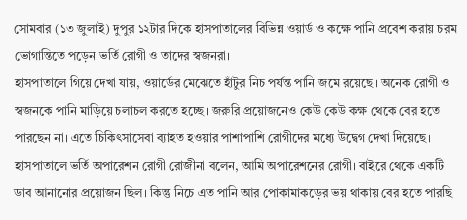সোমবার (১৩ জুলাই) দুপুর ১২টার দিকে হাসপাতালের বিভিন্ন ওয়ার্ড ও কক্ষে পানি প্রবেশ করায় চরম ভোগান্তিতে পড়েন ভর্তি রোগী ও তাদের স্বজনরা।
হাসপাতালে গিয়ে দেখা যায়, ওয়ার্ডের মেঝেতে হাঁটুর নিচ পর্যন্ত পানি জমে রয়েছে। অনেক রোগী ও স্বজনকে পানি মাড়িয়ে চলাচল করতে হচ্ছে। জরুরি প্রয়োজনেও কেউ কেউ কক্ষ থেকে বের হতে পারছেন না। এতে চিকিৎসাসেবা ব্যাহত হওয়ার পাশাপাশি রোগীদের মধ্যে উদ্বেগ দেখা দিয়েছে।
হাসপাতালে ভর্তি অপারেশন রোগী রোজীনা বলেন, আমি অপারেশনের রোগী। বাইরে থেকে একটি ডাব আনানোর প্রয়োজন ছিল। কিন্তু নিচে এত পানি আর পোকামাকড়ের ভয় থাকায় বের হতে পারছি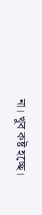না। খুব কষ্ট হচ্ছে।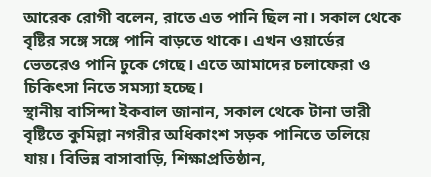আরেক রোগী বলেন, রাতে এত পানি ছিল না। সকাল থেকে বৃষ্টির সঙ্গে সঙ্গে পানি বাড়তে থাকে। এখন ওয়ার্ডের ভেতরেও পানি ঢুকে গেছে। এতে আমাদের চলাফেরা ও চিকিৎসা নিতে সমস্যা হচ্ছে।
স্থানীয় বাসিন্দা ইকবাল জানান, সকাল থেকে টানা ভারী বৃষ্টিতে কুমিল্লা নগরীর অধিকাংশ সড়ক পানিতে তলিয়ে যায়। বিভিন্ন বাসাবাড়ি, শিক্ষাপ্রতিষ্ঠান,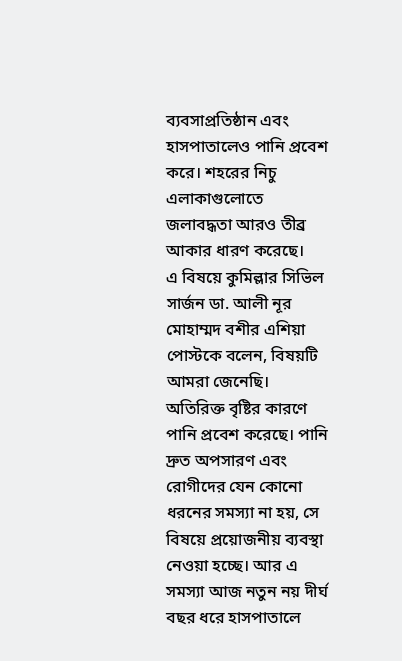ব্যবসাপ্রতিষ্ঠান এবং হাসপাতালেও পানি প্রবেশ করে। শহরের নিচু এলাকাগুলোতে জলাবদ্ধতা আরও তীব্র আকার ধারণ করেছে।
এ বিষয়ে কুমিল্লার সিভিল সার্জন ডা. আলী নূর মোহাম্মদ বশীর এশিয়া পোস্টকে বলেন, বিষয়টি আমরা জেনেছি। অতিরিক্ত বৃষ্টির কারণে পানি প্রবেশ করেছে। পানি দ্রুত অপসারণ এবং রোগীদের যেন কোনো ধরনের সমস্যা না হয়, সে বিষয়ে প্রয়োজনীয় ব্যবস্থা নেওয়া হচ্ছে। আর এ সমস্যা আজ নতুন নয় দীর্ঘ বছর ধরে হাসপাতালে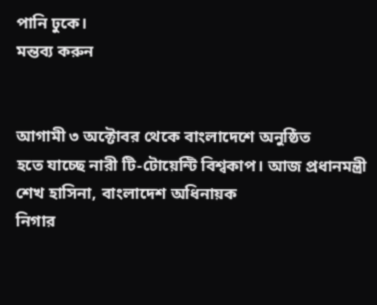পানি ঢুকে।
মন্তব্য করুন


আগামী ৩ অক্টোবর থেকে বাংলাদেশে অনুষ্ঠিত
হতে যাচ্ছে নারী টি-টোয়েন্টি বিশ্বকাপ। আজ প্রধানমন্ত্রী শেখ হাসিনা, বাংলাদেশ অধিনায়ক
নিগার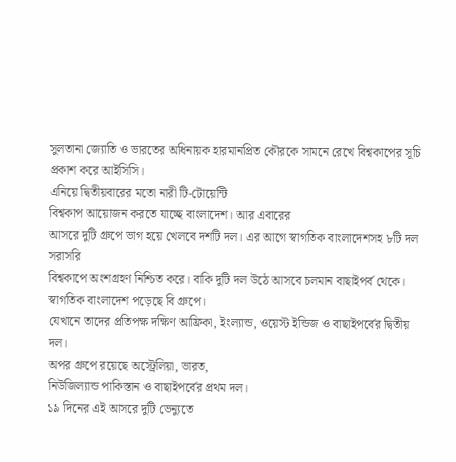সুলতানা জ্যোতি ও ভারতের অধিনায়ক হারমানপ্রিত কৌরকে সামনে রেখে বিশ্বকাপের সূচি
প্রকাশ করে আইসিসি।
এনিয়ে দ্বিতীয়বারের মতো নারী টি-টোয়েন্টি
বিশ্বকাপ আয়োজন করতে যাচ্ছে বাংলাদেশ। আর এবারের
আসরে দুটি গ্রুপে ভাগ হয়ে খেলবে দশটি দল। এর আগে স্বাগতিক বাংলাদেশসহ ৮টি দল সরাসরি
বিশ্বকাপে অংশগ্রহণ নিশ্চিত করে। বাকি দুটি দল উঠে আসবে চলমান বাছাইপর্ব থেকে।
স্বাগতিক বাংলাদেশ পড়েছে বি গ্রুপে।
যেখানে তাদের প্রতিপক্ষ দক্ষিণ আফ্রিকা, ইংল্যান্ড, ওয়েস্ট ইন্ডিজ ও বাছাইপর্বের দ্বিতীয়
দল।
অপর গ্রুপে রয়েছে অস্ট্রেলিয়া, ভারত,
নিউজিল্যান্ড পাকিস্তান ও বাছাইপর্বের প্রথম দল।
১৯ দিনের এই আসরে দুটি ভেন্যুতে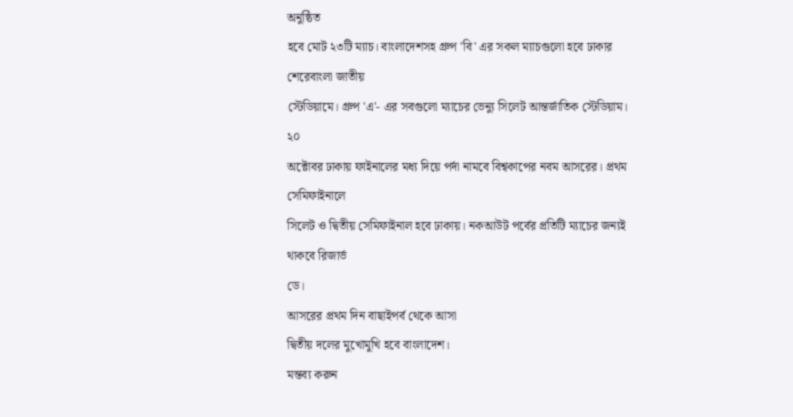অনুষ্ঠিত
হবে মোট ২৩টি ম্যাচ। বাংলাদেশসহ গ্রুপ 'বি' এর সকল ম্যাচগুলো হবে ঢাকার শেরেবাংলা জাতীয়
স্টেডিয়ামে। গ্রুপ 'এ'- এর সবগুলো ম্যাচের ভেন্যু সিলেট আন্তর্জাতিক স্টেডিয়াম। ২০
অক্টোবর ঢাকায় ফাইনালের মধ্য দিয়ে পর্দা নামবে বিশ্বকাপের নবম আসরের। প্রথম সেমিফাইনালে
সিলেট ও দ্বিতীয় সেমিফাইনাল হবে ঢাকায়। নকআউট পর্বের প্রতিটি ম্যাচের জন্যই থাকবে রিজার্ভ
ডে।
আসরের প্রথম দিন বাছাইপর্ব থেকে আসা
দ্বিতীয় দলের মুখোমুখি হবে বাংলাদেশ।
মন্তব্য করুন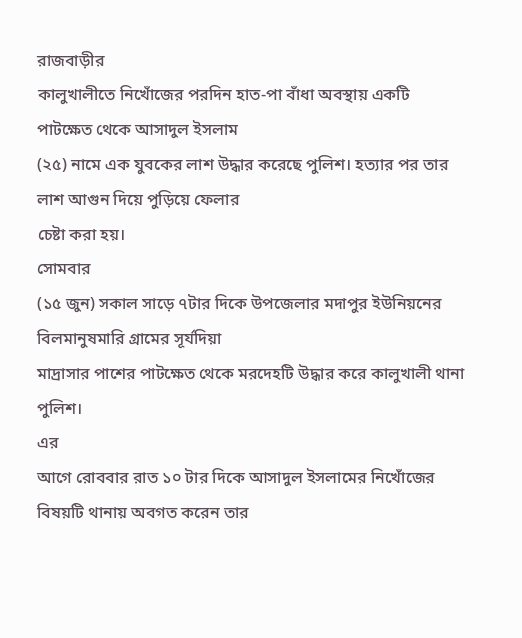রাজবাড়ীর
কালুখালীতে নিখোঁজের পরদিন হাত-পা বাঁধা অবস্থায় একটি পাটক্ষেত থেকে আসাদুল ইসলাম
(২৫) নামে এক যুবকের লাশ উদ্ধার করেছে পুলিশ। হত্যার পর তার লাশ আগুন দিয়ে পুড়িয়ে ফেলার
চেষ্টা করা হয়।
সোমবার
(১৫ জুন) সকাল সাড়ে ৭টার দিকে উপজেলার মদাপুর ইউনিয়নের বিলমানুষমারি গ্রামের সূর্যদিয়া
মাদ্রাসার পাশের পাটক্ষেত থেকে মরদেহটি উদ্ধার করে কালুখালী থানা পুলিশ।
এর
আগে রোববার রাত ১০ টার দিকে আসাদুল ইসলামের নিখোঁজের বিষয়টি থানায় অবগত করেন তার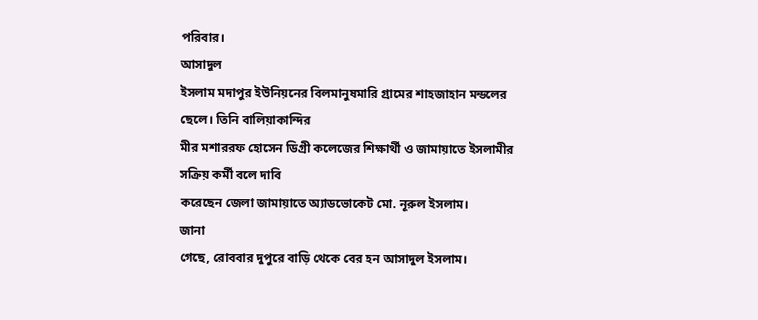পরিবার।
আসাদুল
ইসলাম মদাপুর ইউনিয়নের বিলমানুষমারি গ্রামের শাহজাহান মন্ডলের ছেলে। তিনি বালিয়াকান্দির
মীর মশাররফ হোসেন ডিগ্রী কলেজের শিক্ষার্থী ও জামায়াতে ইসলামীর সক্রিয় কর্মী বলে দাবি
করেছেন জেলা জামায়াতে অ্যাডভোকেট মো. নূরুল ইসলাম।
জানা
গেছে, রোববার দুপুরে বাড়ি থেকে বের হন আসাদুল ইসলাম।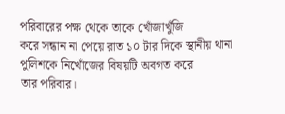পরিবারের পক্ষ থেকে তাকে খোঁজাখুঁজি
করে সন্ধান না পেয়ে রাত ১০ টার দিকে স্থানীয় থানা পুলিশকে নিখোঁজের বিষয়টি অবগত করে
তার পরিবার।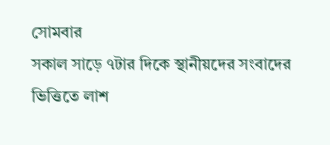সোমবার
সকাল সাড়ে ৭টার দিকে স্থানীয়দের সংবাদের ভিত্তিতে লাশ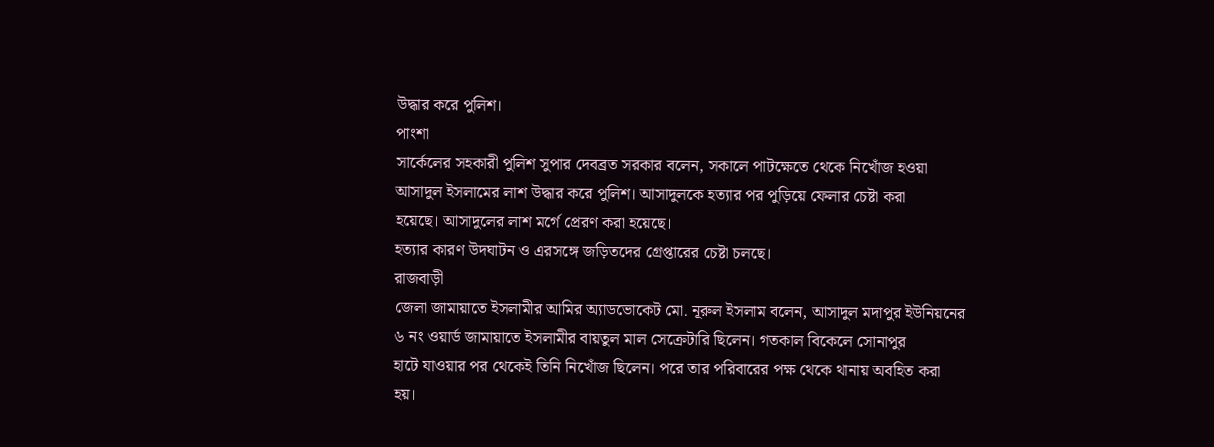উদ্ধার করে পুলিশ।
পাংশা
সার্কেলের সহকারী পুলিশ সুপার দেবব্রত সরকার বলেন, সকালে পাটক্ষেতে থেকে নিখোঁজ হওয়া
আসাদুল ইসলামের লাশ উদ্ধার করে পুলিশ। আসাদুলকে হত্যার পর পুড়িয়ে ফেলার চেষ্টা করা
হয়েছে। আসাদুলের লাশ মর্গে প্রেরণ করা হয়েছে।
হত্যার কারণ উদঘাটন ও এরসঙ্গে জড়িতদের গ্রেপ্তারের চেষ্টা চলছে।
রাজবাড়ী
জেলা জামায়াতে ইসলামীর আমির অ্যাডভোকেট মো. নূরুল ইসলাম বলেন, আসাদুল মদাপুর ইউনিয়নের
৬ নং ওয়ার্ড জামায়াতে ইসলামীর বায়তুল মাল সেক্রেটারি ছিলেন। গতকাল বিকেলে সোনাপুর
হাটে যাওয়ার পর থেকেই তিনি নিখোঁজ ছিলেন। পরে তার পরিবারের পক্ষ থেকে থানায় অবহিত করা
হয়।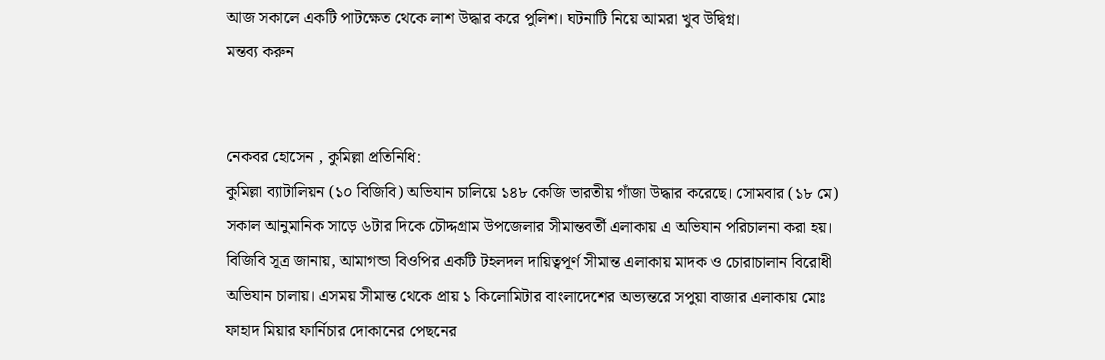আজ সকালে একটি পাটক্ষেত থেকে লাশ উদ্ধার করে পুলিশ। ঘটনাটি নিয়ে আমরা খুব উদ্বিগ্ন।
মন্তব্য করুন


নেকবর হোসেন , কুমিল্লা প্রতিনিধি:
কুমিল্লা ব্যাটালিয়ন (১০ বিজিবি) অভিযান চালিয়ে ১৪৮ কেজি ভারতীয় গাঁজা উদ্ধার করেছে। সোমবার (১৮ মে) সকাল আনুমানিক সাড়ে ৬টার দিকে চৌদ্দগ্রাম উপজেলার সীমান্তবর্তী এলাকায় এ অভিযান পরিচালনা করা হয়।
বিজিবি সূত্র জানায়, আমাগন্ডা বিওপির একটি টহলদল দায়িত্বপূর্ণ সীমান্ত এলাকায় মাদক ও চোরাচালান বিরোধী অভিযান চালায়। এসময় সীমান্ত থেকে প্রায় ১ কিলোমিটার বাংলাদেশের অভ্যন্তরে সপুয়া বাজার এলাকায় মোঃ ফাহাদ মিয়ার ফার্নিচার দোকানের পেছনের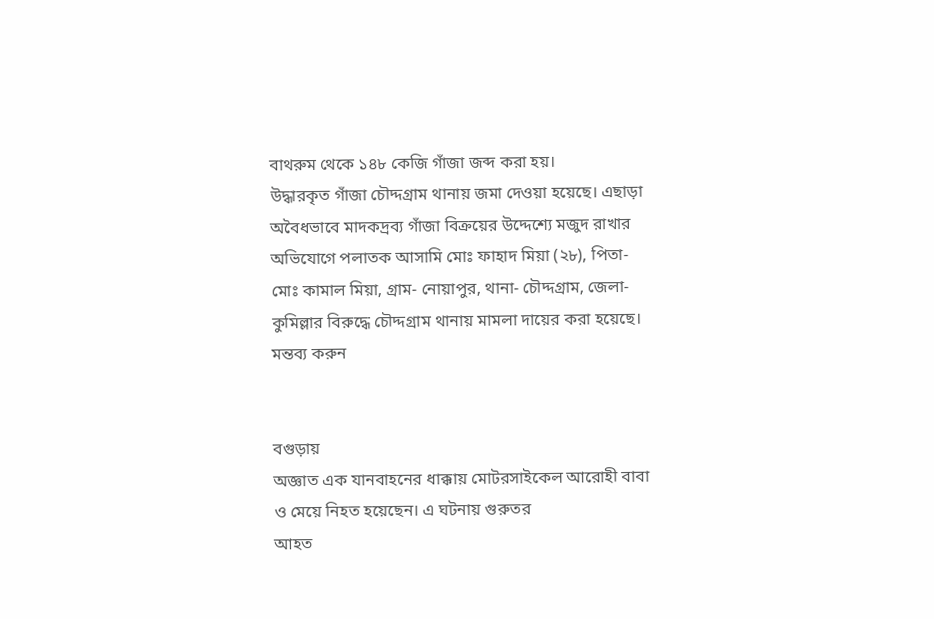বাথরুম থেকে ১৪৮ কেজি গাঁজা জব্দ করা হয়।
উদ্ধারকৃত গাঁজা চৌদ্দগ্রাম থানায় জমা দেওয়া হয়েছে। এছাড়া অবৈধভাবে মাদকদ্রব্য গাঁজা বিক্রয়ের উদ্দেশ্যে মজুদ রাখার অভিযোগে পলাতক আসামি মোঃ ফাহাদ মিয়া (২৮), পিতা- মোঃ কামাল মিয়া, গ্রাম- নোয়াপুর, থানা- চৌদ্দগ্রাম, জেলা- কুমিল্লার বিরুদ্ধে চৌদ্দগ্রাম থানায় মামলা দায়ের করা হয়েছে।
মন্তব্য করুন


বগুড়ায়
অজ্ঞাত এক যানবাহনের ধাক্কায় মোটরসাইকেল আরোহী বাবা ও মেয়ে নিহত হয়েছেন। এ ঘটনায় গুরুতর
আহত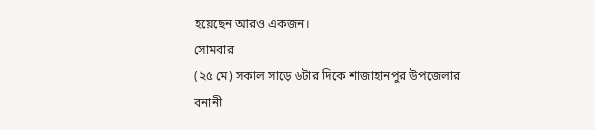হয়েছেন আরও একজন।
সোমবার
(২৫ মে) সকাল সাড়ে ৬টার দিকে শাজাহানপুর উপজেলার বনানী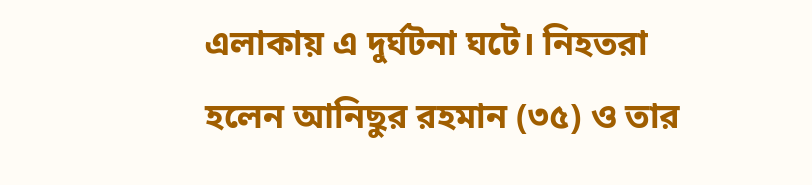এলাকায় এ দুর্ঘটনা ঘটে। নিহতরা
হলেন আনিছুর রহমান (৩৫) ও তার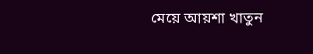মেয়ে আয়শা খাতুন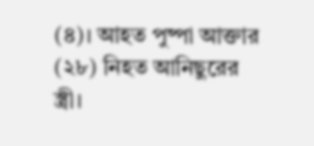(৪)। আহত পুষ্পা আক্তার (২৮) নিহত আনিছুরের
স্ত্রী।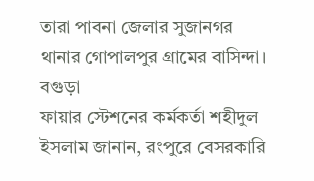তারা পাবনা জেলার সুজানগর থানার গোপালপুর গ্রামের বাসিন্দা।
বগুড়া
ফায়ার স্টেশনের কর্মকর্তা শহীদুল ইসলাম জানান, রংপুরে বেসরকারি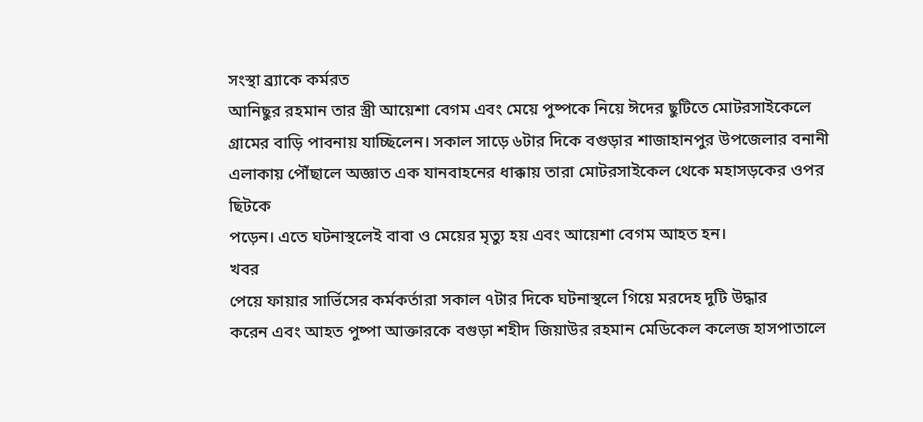সংস্থা ব্র্যাকে কর্মরত
আনিছুর রহমান তার স্ত্রী আয়েশা বেগম এবং মেয়ে পুষ্পকে নিয়ে ঈদের ছুটিতে মোটরসাইকেলে
গ্রামের বাড়ি পাবনায় যাচ্ছিলেন। সকাল সাড়ে ৬টার দিকে বগুড়ার শাজাহানপুর উপজেলার বনানী
এলাকায় পৌঁছালে অজ্ঞাত এক যানবাহনের ধাক্কায় তারা মোটরসাইকেল থেকে মহাসড়কের ওপর ছিটকে
পড়েন। এতে ঘটনাস্থলেই বাবা ও মেয়ের মৃত্যু হয় এবং আয়েশা বেগম আহত হন।
খবর
পেয়ে ফায়ার সার্ভিসের কর্মকর্তারা সকাল ৭টার দিকে ঘটনাস্থলে গিয়ে মরদেহ দুটি উদ্ধার
করেন এবং আহত পুষ্পা আক্তারকে বগুড়া শহীদ জিয়াউর রহমান মেডিকেল কলেজ হাসপাতালে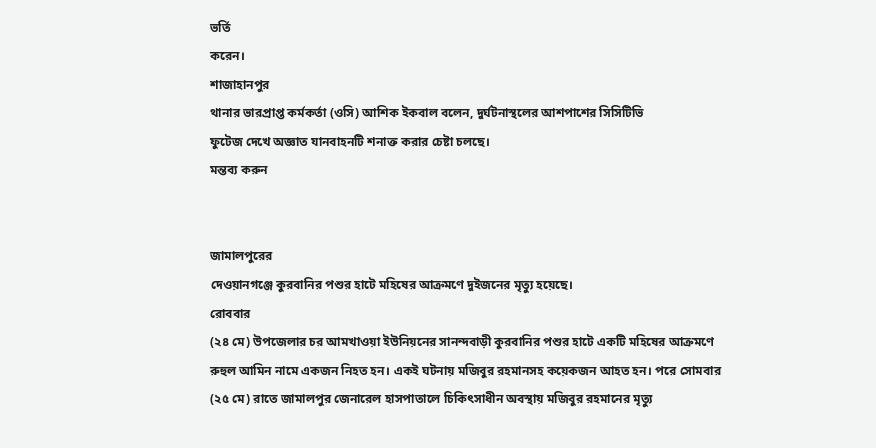ভর্তি
করেন।
শাজাহানপুর
থানার ভারপ্রাপ্ত কর্মকর্তা (ওসি) আশিক ইকবাল বলেন, দুর্ঘটনাস্থলের আশপাশের সিসিটিভি
ফুটেজ দেখে অজ্ঞাত যানবাহনটি শনাক্ত করার চেষ্টা চলছে।
মন্তব্য করুন


জামালপুরের
দেওয়ানগঞ্জে কুরবানির পশুর হাটে মহিষের আক্রমণে দুইজনের মৃত্যু হয়েছে।
রোববার
(২৪ মে) উপজেলার চর আমখাওয়া ইউনিয়নের সানন্দবাড়ী কুরবানির পশুর হাটে একটি মহিষের আক্রমণে
রুহুল আমিন নামে একজন নিহত হন। একই ঘটনায় মজিবুর রহমানসহ কয়েকজন আহত হন। পরে সোমবার
(২৫ মে) রাতে জামালপুর জেনারেল হাসপাতালে চিকিৎসাধীন অবস্থায় মজিবুর রহমানের মৃত্যু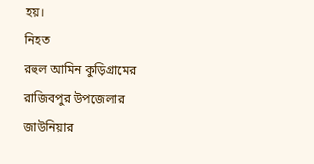হয়।
নিহত
রহুল আমিন কুড়িগ্রামের রাজিবপুর উপজেলার জাউনিয়ার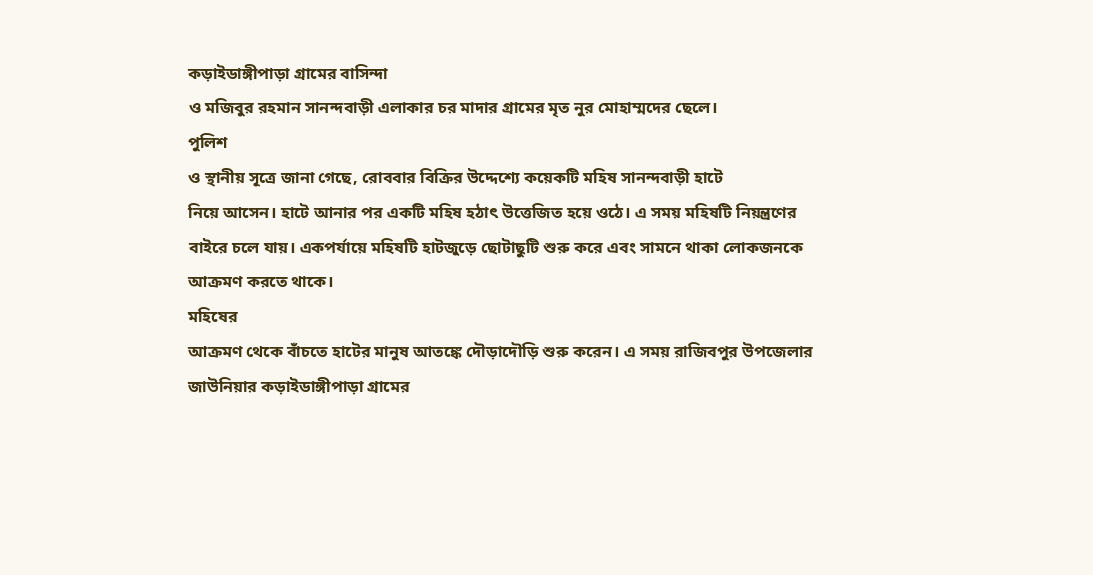কড়াইডাঙ্গীপাড়া গ্রামের বাসিন্দা
ও মজিবুর রহমান সানন্দবাড়ী এলাকার চর মাদার গ্রামের মৃত নুর মোহাম্মদের ছেলে।
পুলিশ
ও স্থানীয় সূত্রে জানা গেছে, রোববার বিক্রির উদ্দেশ্যে কয়েকটি মহিষ সানন্দবাড়ী হাটে
নিয়ে আসেন। হাটে আনার পর একটি মহিষ হঠাৎ উত্তেজিত হয়ে ওঠে। এ সময় মহিষটি নিয়ন্ত্রণের
বাইরে চলে যায়। একপর্যায়ে মহিষটি হাটজুড়ে ছোটাছুটি শুরু করে এবং সামনে থাকা লোকজনকে
আক্রমণ করতে থাকে।
মহিষের
আক্রমণ থেকে বাঁচতে হাটের মানুষ আতঙ্কে দৌড়াদৌড়ি শুরু করেন। এ সময় রাজিবপুর উপজেলার
জাউনিয়ার কড়াইডাঙ্গীপাড়া গ্রামের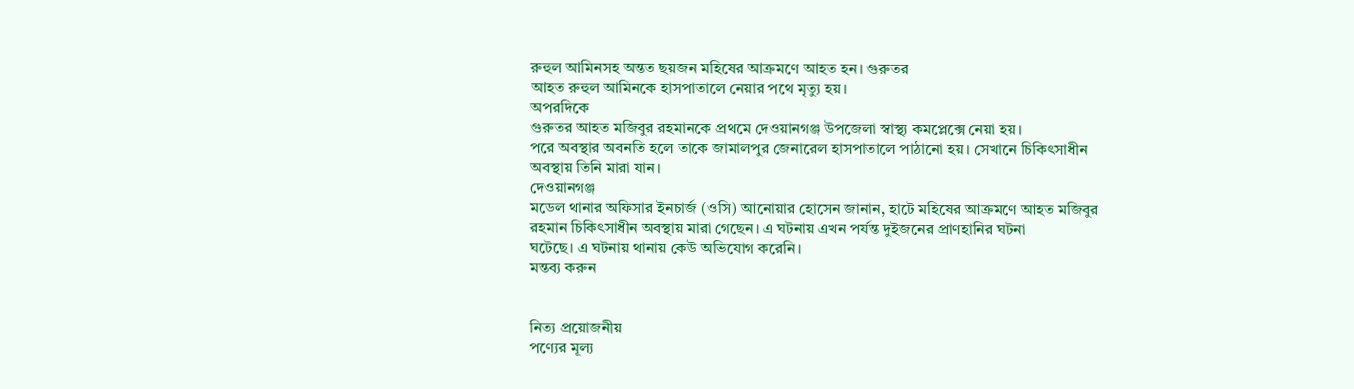রুহুল আমিনসহ অন্তত ছয়জন মহিষের আক্রমণে আহত হন। গুরুতর
আহত রুহুল আমিনকে হাসপাতালে নেয়ার পথে মৃত্যু হয়।
অপরদিকে
গুরুতর আহত মজিবুর রহমানকে প্রথমে দেওয়ানগঞ্জ উপজেলা স্বাস্থ্য কমপ্লেক্সে নেয়া হয়।
পরে অবস্থার অবনতি হলে তাকে জামালপুর জেনারেল হাসপাতালে পাঠানো হয়। সেখানে চিকিৎসাধীন
অবস্থায় তিনি মারা যান।
দেওয়ানগঞ্জ
মডেল থানার অফিসার ইনচার্জ (ওসি) আনোয়ার হোসেন জানান, হাটে মহিষের আক্রমণে আহত মজিবুর
রহমান চিকিৎসাধীন অবস্থায় মারা গেছেন। এ ঘটনায় এখন পর্যন্ত দুইজনের প্রাণহানির ঘটনা
ঘটেছে। এ ঘটনায় থানায় কেউ অভিযোগ করেনি।
মন্তব্য করুন


নিত্য প্রয়োজনীয়
পণ্যের মূল্য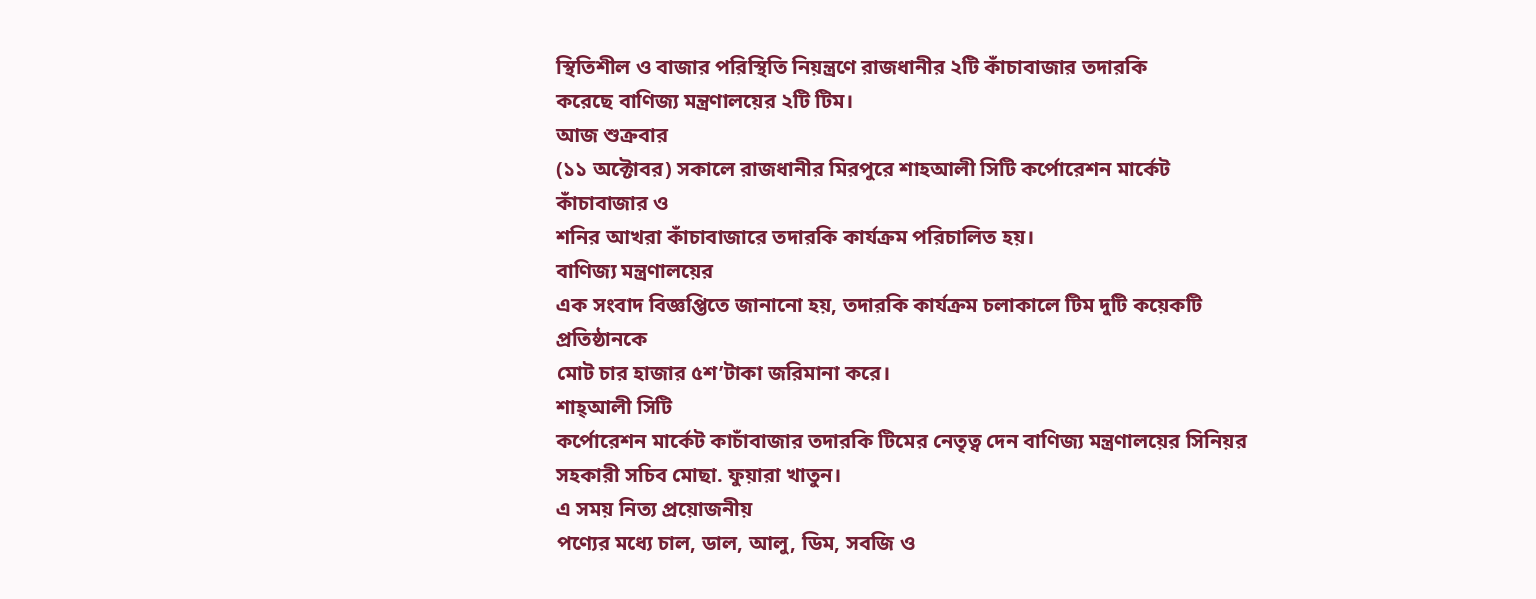স্থিতিশীল ও বাজার পরিস্থিতি নিয়ন্ত্রণে রাজধানীর ২টি কাঁচাবাজার তদারকি
করেছে বাণিজ্য মন্ত্রণালয়ের ২টি টিম।
আজ শুক্রবার
(১১ অক্টোবর) সকালে রাজধানীর মিরপুরে শাহআলী সিটি কর্পোরেশন মার্কেট কাঁচাবাজার ও
শনির আখরা কাঁচাবাজারে তদারকি কার্যক্রম পরিচালিত হয়।
বাণিজ্য মন্ত্রণালয়ের
এক সংবাদ বিজ্ঞপ্তিতে জানানো হয়, তদারকি কার্যক্রম চলাকালে টিম দুটি কয়েকটি প্রতিষ্ঠানকে
মোট চার হাজার ৫শ’টাকা জরিমানা করে।
শাহ্আলী সিটি
কর্পোরেশন মার্কেট কাচাঁবাজার তদারকি টিমের নেতৃত্ব দেন বাণিজ্য মন্ত্রণালয়ের সিনিয়র
সহকারী সচিব মোছা. ফুয়ারা খাতুন।
এ সময় নিত্য প্রয়োজনীয়
পণ্যের মধ্যে চাল, ডাল, আলু, ডিম, সবজি ও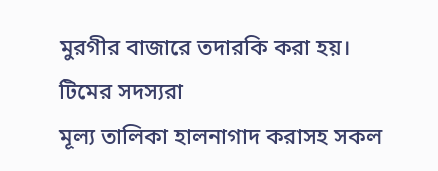মুরগীর বাজারে তদারকি করা হয়।
টিমের সদস্যরা
মূল্য তালিকা হালনাগাদ করাসহ সকল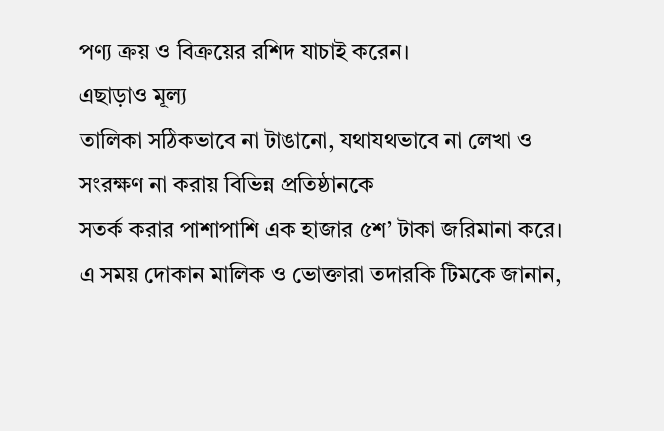পণ্য ক্রয় ও বিক্রয়ের রশিদ যাচাই করেন।
এছাড়াও মূল্য
তালিকা সঠিকভাবে না টাঙানো, যথাযথভাবে না লেখা ও সংরক্ষণ না করায় বিভিন্ন প্রতিষ্ঠানকে
সতর্ক করার পাশাপাশি এক হাজার ৫শ’ টাকা জরিমানা করে।
এ সময় দোকান মালিক ও ভোক্তারা তদারকি টিমকে জানান,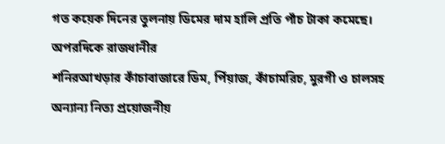গত কয়েক দিনের তুলনায় ডিমের দাম হালি প্রতি পাঁচ টাকা কমেছে।
অপরদিকে রাজধানীর
শনিরআখড়ার কাঁচাবাজারে ডিম, পিঁয়াজ, কাঁচামরিচ, মুরগী ও চালসহ অন্যান্য নিত্য প্রয়োজনীয়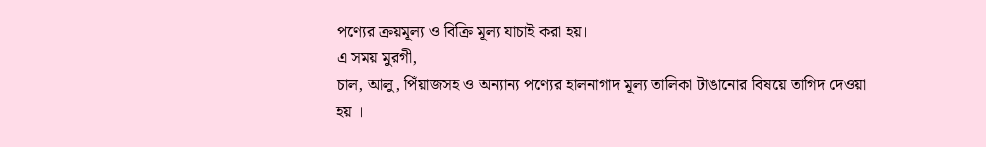পণ্যের ক্রয়মূল্য ও বিক্রি মূল্য যাচাই করা হয়।
এ সময় মুরগী,
চাল, আলু, পিঁয়াজসহ ও অন্যান্য পণ্যের হালনাগাদ মূল্য তালিকা টাঙানোর বিষয়ে তাগিদ দেওয়া
হয় ।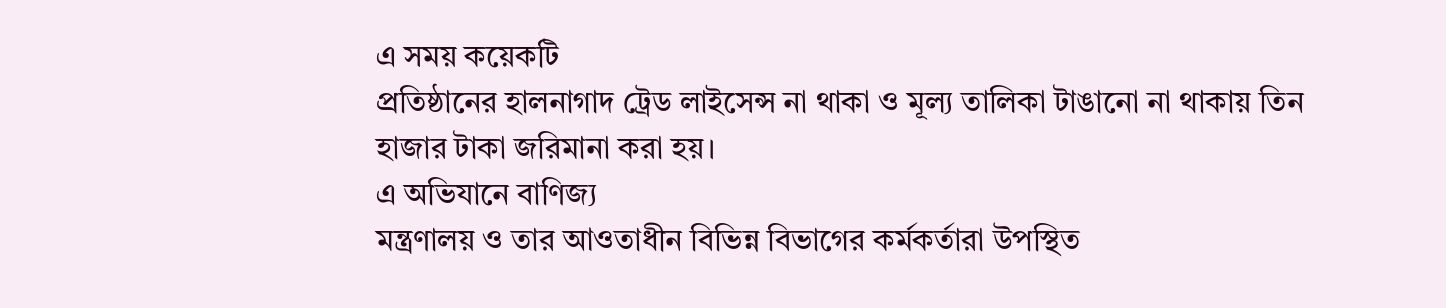এ সময় কয়েকটি
প্রতিষ্ঠানের হালনাগাদ ট্রেড লাইসেন্স না থাকা ও মূল্য তালিকা টাঙানো না থাকায় তিন
হাজার টাকা জরিমানা করা হয়।
এ অভিযানে বাণিজ্য
মন্ত্রণালয় ও তার আওতাধীন বিভিন্ন বিভাগের কর্মকর্তারা উপস্থিত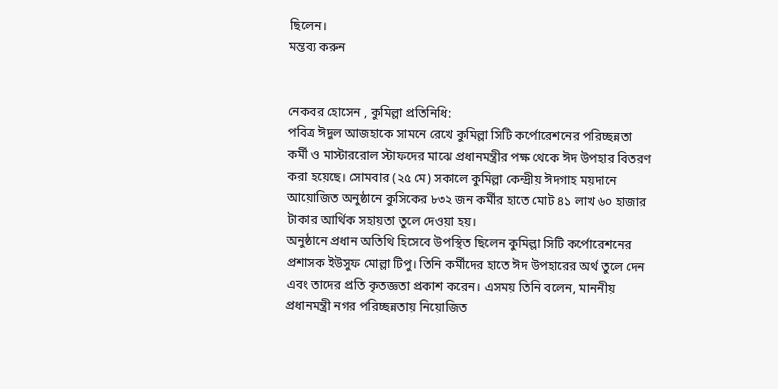ছিলেন।
মন্তব্য করুন


নেকবর হোসেন , কুমিল্লা প্রতিনিধি:
পবিত্র ঈদুল আজহাকে সামনে রেখে কুমিল্লা সিটি কর্পোরেশনের পরিচ্ছন্নতা কর্মী ও মাস্টাররোল স্টাফদের মাঝে প্রধানমন্ত্রীর পক্ষ থেকে ঈদ উপহার বিতরণ করা হয়েছে। সোমবার (২৫ মে) সকালে কুমিল্লা কেন্দ্রীয় ঈদগাহ ময়দানে আয়োজিত অনুষ্ঠানে কুসিকের ৮৩২ জন কর্মীর হাতে মোট ৪১ লাখ ৬০ হাজার টাকার আর্থিক সহায়তা তুলে দেওয়া হয়।
অনুষ্ঠানে প্রধান অতিথি হিসেবে উপস্থিত ছিলেন কুমিল্লা সিটি কর্পোরেশনের প্রশাসক ইউসুফ মোল্লা টিপু। তিনি কর্মীদের হাতে ঈদ উপহারের অর্থ তুলে দেন এবং তাদের প্রতি কৃতজ্ঞতা প্রকাশ করেন। এসময় তিনি বলেন, মাননীয় প্রধানমন্ত্রী নগর পরিচ্ছন্নতায় নিয়োজিত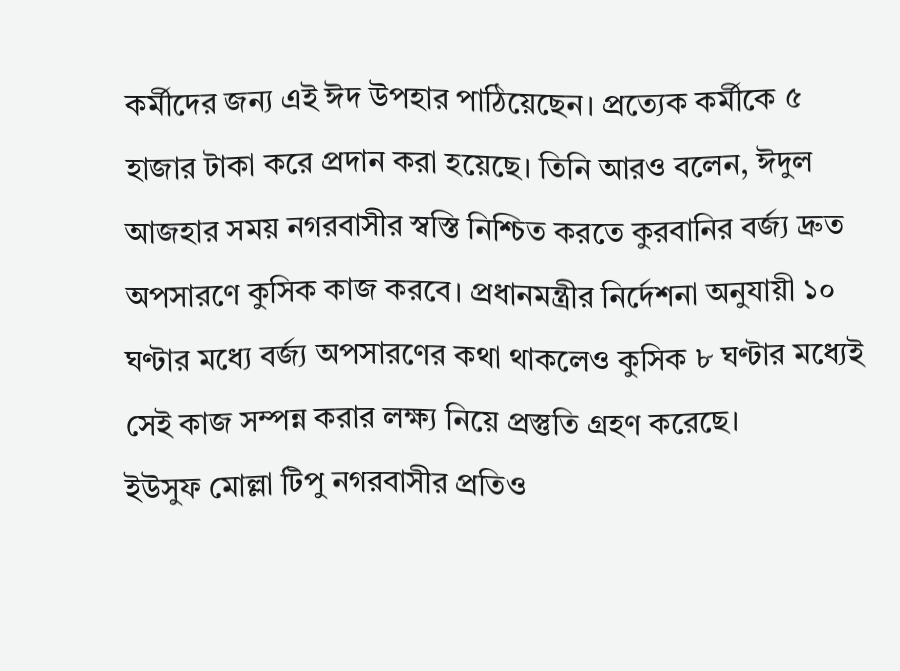কর্মীদের জন্য এই ঈদ উপহার পাঠিয়েছেন। প্রত্যেক কর্মীকে ৫ হাজার টাকা করে প্রদান করা হয়েছে। তিনি আরও বলেন, ঈদুল আজহার সময় নগরবাসীর স্বস্তি নিশ্চিত করতে কুরবানির বর্জ্য দ্রুত অপসারণে কুসিক কাজ করবে। প্রধানমন্ত্রীর নির্দেশনা অনুযায়ী ১০ ঘণ্টার মধ্যে বর্জ্য অপসারণের কথা থাকলেও কুসিক ৮ ঘণ্টার মধ্যেই সেই কাজ সম্পন্ন করার লক্ষ্য নিয়ে প্রস্তুতি গ্রহণ করেছে।
ইউসুফ মোল্লা টিপু নগরবাসীর প্রতিও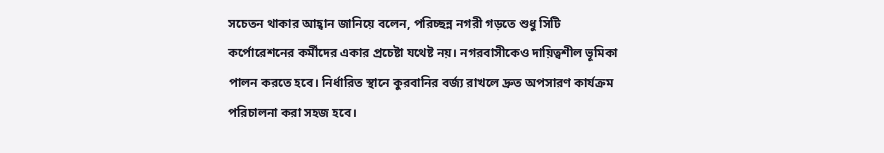সচেতন থাকার আহ্বান জানিয়ে বলেন, পরিচ্ছন্ন নগরী গড়তে শুধু সিটি কর্পোরেশনের কর্মীদের একার প্রচেষ্টা যথেষ্ট নয়। নগরবাসীকেও দায়িত্বশীল ভূমিকা পালন করতে হবে। নির্ধারিত স্থানে কুরবানির বর্জ্য রাখলে দ্রুত অপসারণ কার্যক্রম পরিচালনা করা সহজ হবে।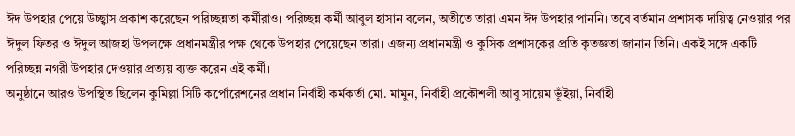ঈদ উপহার পেয়ে উচ্ছ্বাস প্রকাশ করেছেন পরিচ্ছন্নতা কর্মীরাও। পরিচ্ছন্ন কর্মী আবুল হাসান বলেন, অতীতে তারা এমন ঈদ উপহার পাননি। তবে বর্তমান প্রশাসক দায়িত্ব নেওয়ার পর ঈদুল ফিতর ও ঈদুল আজহা উপলক্ষে প্রধানমন্ত্রীর পক্ষ থেকে উপহার পেয়েছেন তারা। এজন্য প্রধানমন্ত্রী ও কুসিক প্রশাসকের প্রতি কৃতজ্ঞতা জানান তিনি। একই সঙ্গে একটি পরিচ্ছন্ন নগরী উপহার দেওয়ার প্রত্যয় ব্যক্ত করেন এই কর্মী।
অনুষ্ঠানে আরও উপস্থিত ছিলেন কুমিল্লা সিটি কর্পোরেশনের প্রধান নির্বাহী কর্মকর্তা মো. মামুন, নির্বাহী প্রকৌশলী আবু সায়েম ভূঁইয়া, নির্বাহী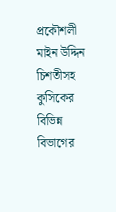প্রকৌশলী মাইন উদ্দিন চিশতীসহ কুসিকের বিভিন্ন বিভাগের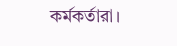কর্মকর্তারা।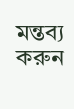মন্তব্য করুন